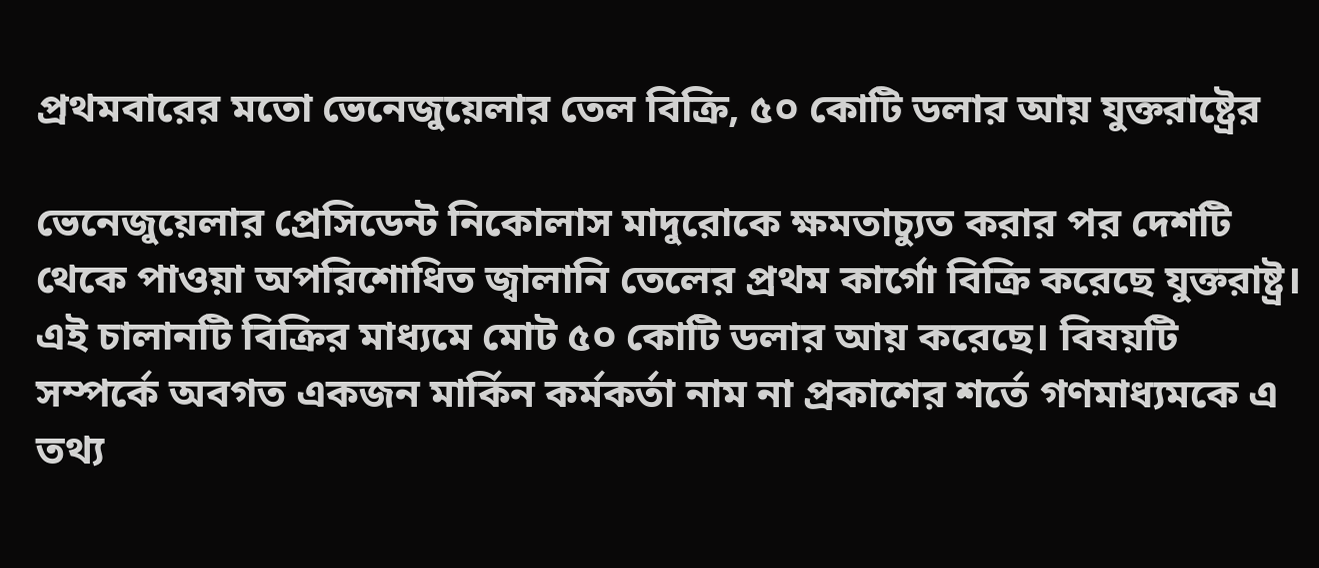প্রথমবারের মতো ভেনেজুয়েলার তেল বিক্রি, ৫০ কোটি ডলার আয় যুক্তরাষ্ট্রের

ভেনেজুয়েলার প্রেসিডেন্ট নিকোলাস মাদুরোকে ক্ষমতাচ্যুত করার পর দেশটি থেকে পাওয়া অপরিশোধিত জ্বালানি তেলের প্রথম কার্গো বিক্রি করেছে যুক্তরাষ্ট্র। এই চালানটি বিক্রির মাধ্যমে মোট ৫০ কোটি ডলার আয় করেছে। বিষয়টি সম্পর্কে অবগত একজন মার্কিন কর্মকর্তা নাম না প্রকাশের শর্তে গণমাধ্যমকে এ তথ্য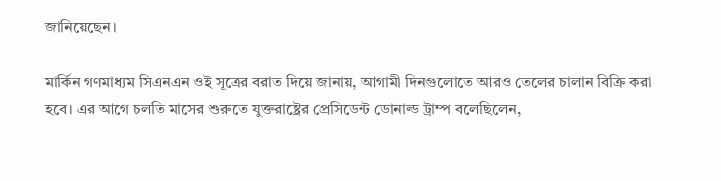জানিয়েছেন।

মার্কিন গণমাধ্যম সিএনএন ওই সূত্রের বরাত দিয়ে জানায়, আগামী দিনগুলোতে আরও তেলের চালান বিক্রি করা হবে। এর আগে চলতি মাসের শুরুতে যুক্তরাষ্ট্রের প্রেসিডেন্ট ডোনাল্ড ট্রাম্প বলেছিলেন,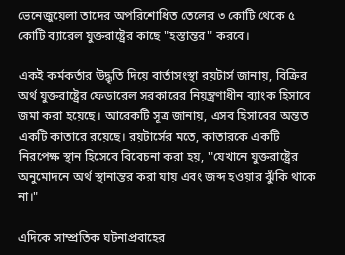ভেনেজুয়েলা তাদের অপরিশোধিত তেলের ৩ কোটি থেকে ৫ কোটি ব্যারেল যুক্তরাষ্ট্রের কাছে "হস্তান্তর" করবে।

একই কর্মকর্তার উদ্ধৃতি দিয়ে বার্তাসংস্থা রয়টার্স জানায়, বিক্রির অর্থ যুক্তরাষ্ট্রের ফেডারেল সরকারের নিয়ন্ত্রণাধীন ব্যাংক হিসাবে জমা করা হয়েছে। আরেকটি সূত্র জানায়, এসব হিসাবের অন্তত একটি কাতারে রয়েছে। রয়টার্সের মতে, কাতারকে একটি নিরপেক্ষ স্থান হিসেবে বিবেচনা করা হয়, "যেখানে যুক্তরাষ্ট্রের অনুমোদনে অর্থ স্থানান্তর করা যায় এবং জব্দ হওয়ার ঝুঁকি থাকে না।"

এদিকে সাম্প্রতিক ঘটনাপ্রবাহের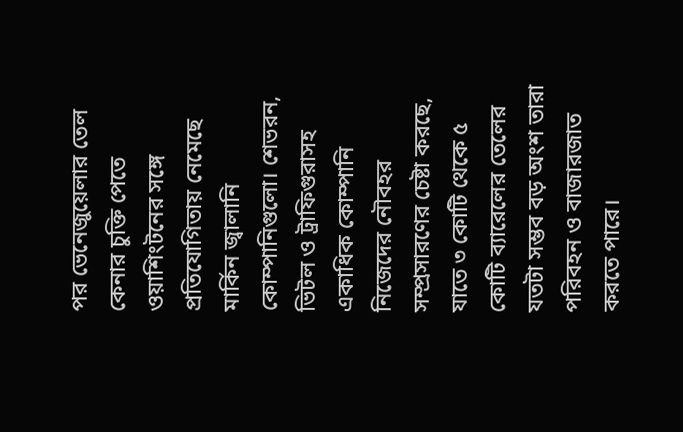পর ভেনেজুয়েলার তেল কেনার চুক্তি পেতে ওয়াশিংটনের সঙ্গে প্রতিযোগিতায় নেমেছে মার্কিন জ্বালানি কোম্পানিগুলো। শেভরন, ভিটল ও ট্রাফিগুরাসহ একাধিক কোম্পানি নিজেদের নৌবহর সম্প্রসারণের চেষ্টা করছে, যাতে ৩ কোটি থেকে ৫ কোটি ব্যারেলের তেলের যতটা সম্ভব বড় অংশ তারা পরিবহন ও বাজারজাত করতে পারে।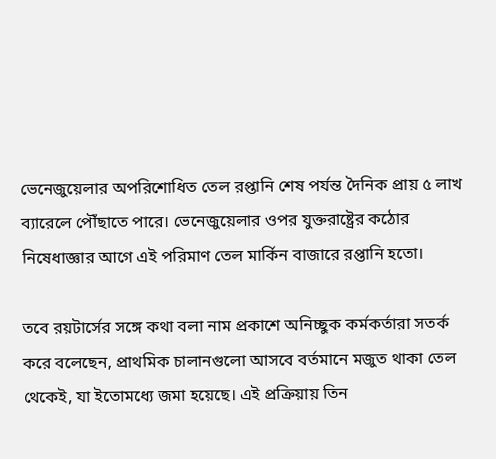ভেনেজুয়েলার অপরিশোধিত তেল রপ্তানি শেষ পর্যন্ত দৈনিক প্রায় ৫ লাখ ব্যারেলে পৌঁছাতে পারে। ভেনেজুয়েলার ওপর যুক্তরাষ্ট্রের কঠোর নিষেধাজ্ঞার আগে এই পরিমাণ তেল মার্কিন বাজারে রপ্তানি হতো।

তবে রয়টার্সের সঙ্গে কথা বলা নাম প্রকাশে অনিচ্ছুক কর্মকর্তারা সতর্ক করে বলেছেন, প্রাথমিক চালানগুলো আসবে বর্তমানে মজুত থাকা তেল থেকেই, যা ইতোমধ্যে জমা হয়েছে। এই প্রক্রিয়ায় তিন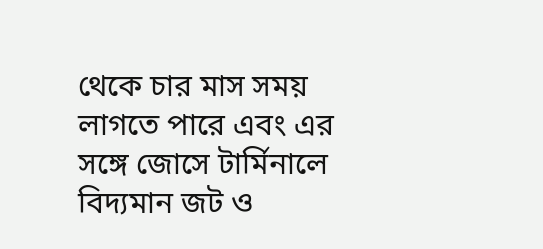থেকে চার মাস সময় লাগতে পারে এবং এর সঙ্গে জোসে টার্মিনালে বিদ্যমান জট ও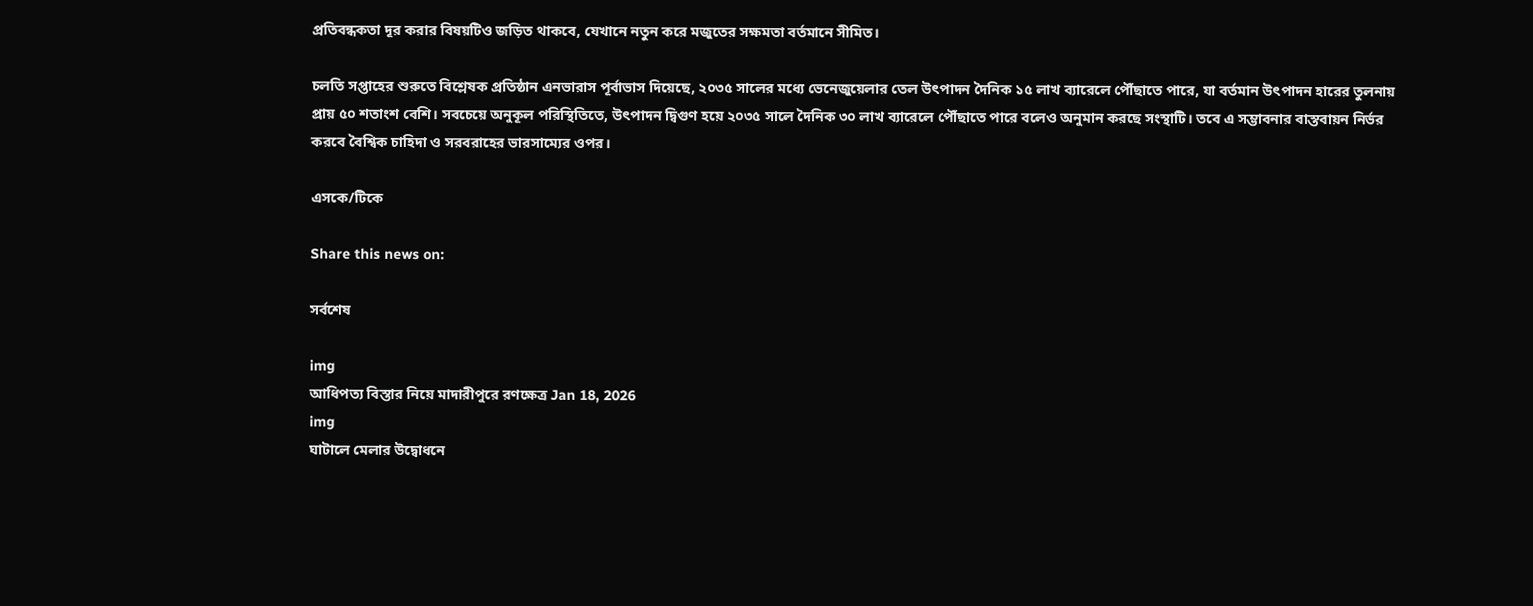প্রতিবন্ধকতা দূর করার বিষয়টিও জড়িত থাকবে, যেখানে নতুন করে মজুতের সক্ষমতা বর্তমানে সীমিত।

চলতি সপ্তাহের শুরুতে বিশ্লেষক প্রতিষ্ঠান এনভারাস পূর্বাভাস দিয়েছে, ২০৩৫ সালের মধ্যে ভেনেজুয়েলার তেল উৎপাদন দৈনিক ১৫ লাখ ব্যারেলে পৌঁছাতে পারে, যা বর্তমান উৎপাদন হারের তুলনায় প্রায় ৫০ শতাংশ বেশি। সবচেয়ে অনুকূল পরিস্থিতিতে, উৎপাদন দ্বিগুণ হয়ে ২০৩৫ সালে দৈনিক ৩০ লাখ ব্যারেলে পৌঁছাতে পারে বলেও অনুমান করছে সংস্থাটি। তবে এ সম্ভাবনার বাস্তবায়ন নির্ভর করবে বৈশ্বিক চাহিদা ও সরবরাহের ভারসাম্যের ওপর।

এসকে/টিকে

Share this news on:

সর্বশেষ

img
আধিপত্য বিস্তার নিয়ে মাদারীপুরে রণক্ষেত্র Jan 18, 2026
img
ঘাটালে মেলার উদ্বোধনে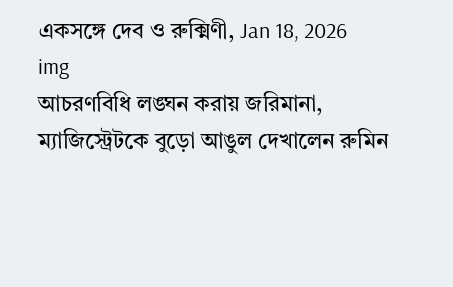একসঙ্গে দেব ও রুক্মিণী, Jan 18, 2026
img
আচরণবিধি লঙ্ঘন করায় জরিমানা, ম্যাজিস্ট্রেটকে বুড়ো আঙুল দেখালেন রুমিন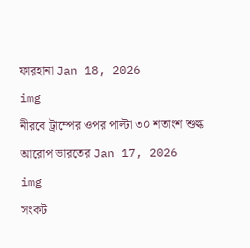ফারহানা Jan 18, 2026
img
নীরবে ট্রাম্পের ওপর পাল্টা ৩০ শতাংশ শুল্ক আরোপ ভারতের Jan 17, 2026
img
সংকট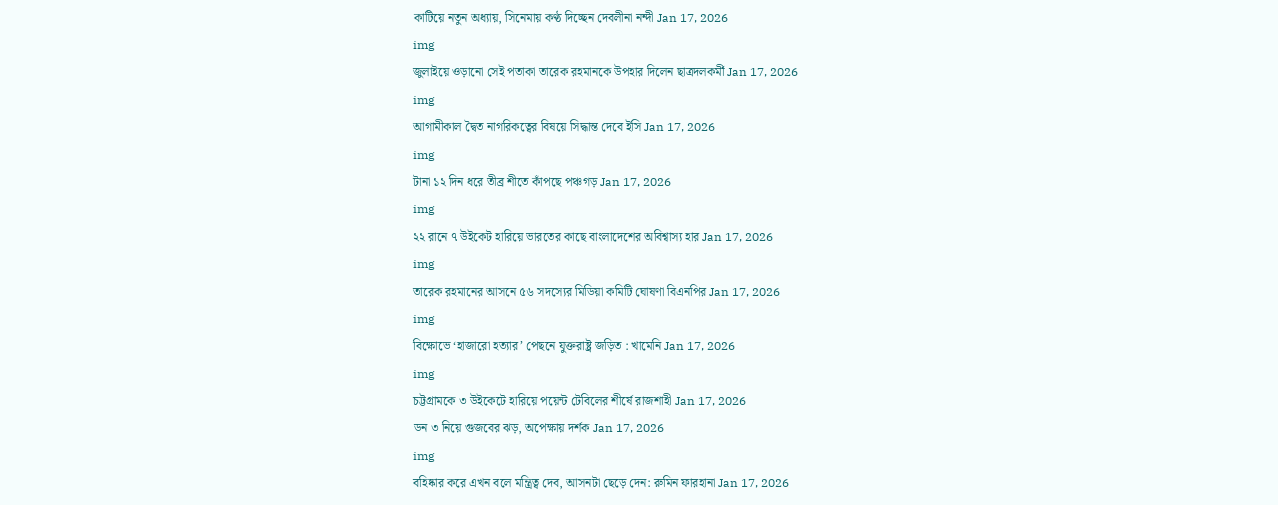কাটিয়ে নতুন অধ্যায়, সিনেমায় কণ্ঠ দিচ্ছেন দেবলীনা নন্দী Jan 17, 2026
img
জুলাইয়ে ওড়ানো সেই পতাকা তারেক রহমানকে উপহার দিলেন ছাত্রদলকর্মী Jan 17, 2026
img
আগামীকাল দ্বৈত নাগরিকত্বের বিষয়ে সিদ্ধান্ত দেবে ইসি Jan 17, 2026
img
টানা ১২ দিন ধরে তীব্র শীতে কাঁপছে পঞ্চগড় Jan 17, 2026
img
২২ রানে ৭ উইকেট হারিয়ে ভারতের কাছে বাংলাদেশের অবিশ্বাস্য হার Jan 17, 2026
img
তারেক রহমানের আসনে ৫৬ সদস্যের মিডিয়া কমিটি ঘোষণা বিএনপির Jan 17, 2026
img
বিক্ষোভে ‘হাজারো হত্যার’ পেছনে যুক্তরাষ্ট্র জড়িত : খামেনি Jan 17, 2026
img
চট্টগ্রামকে ৩ উইকেটে হারিয়ে পয়েন্ট টেবিলের শীর্ষে রাজশাহী Jan 17, 2026
ডন ৩ নিয়ে গুজবের ঝড়, অপেক্ষায় দর্শক Jan 17, 2026
img
বহিষ্কার করে এখন বলে মন্ত্রিত্ব দেব, আসনটা ছেড়ে দেন: রুমিন ফারহানা Jan 17, 2026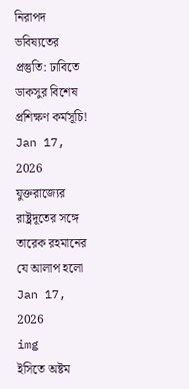নিরাপদ ভবিষ্যতের প্রস্তুতি: ঢাবিতে ডাকসুর বিশেষ প্রশিক্ষণ কর্মসূচি! Jan 17, 2026
যুক্তরাজ্যের রাষ্ট্রদূতের সঙ্গে তারেক রহমানের যে আলাপ হলো Jan 17, 2026
img
ইসিতে অষ্টম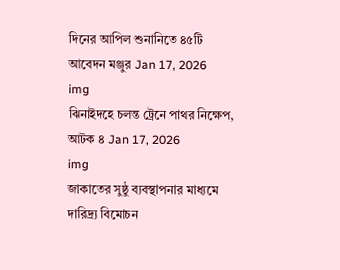দিনের আপিল শুনানিতে ৪৫টি আবেদন মঞ্জুর Jan 17, 2026
img
ঝিনাইদহে চলন্ত ট্রেনে পাথর নিক্ষেপ, আটক ৪ Jan 17, 2026
img
জাকাতের সুষ্ঠু ব্যবস্থাপনার মাধ্যমে দারিদ্র্য বিমোচন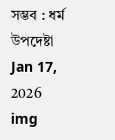সম্ভব : ধর্ম উপদেষ্টা Jan 17, 2026
img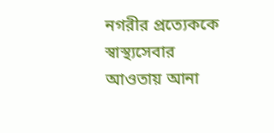নগরীর প্রত্যেককে স্বাস্থ্যসেবার আওতায় আনা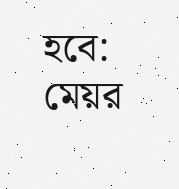হবে: মেয়র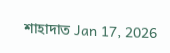শাহাদাত Jan 17, 2026